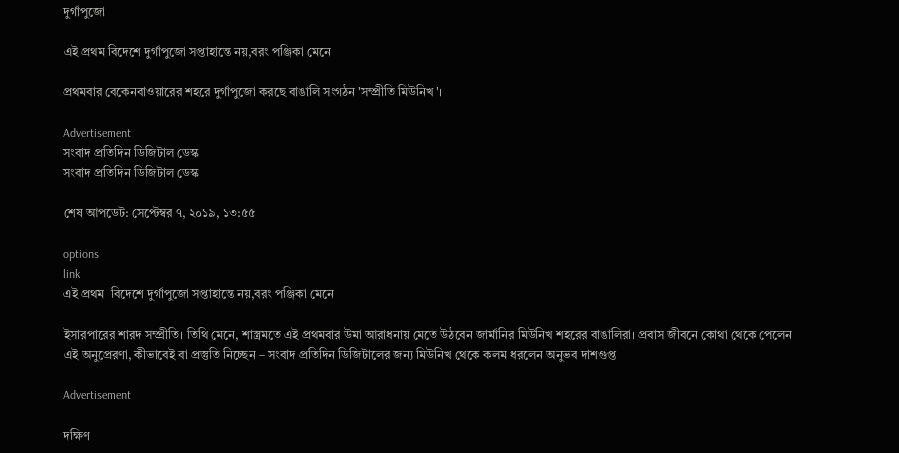দুর্গাপুজো

এই প্রথম বিদেশে দুর্গাপুজো সপ্তাহান্তে নয়,বরং পঞ্জিকা মেনে

প্রথমবার বেকেনবাওয়ারের শহরে দুর্গাপুজো করছে বাঙালি সংগঠন 'সম্প্রীতি মিউনিখ'।

Advertisement
সংবাদ প্রতিদিন ডিজিটাল ডেস্ক
সংবাদ প্রতিদিন ডিজিটাল ডেস্ক

শেষ আপডেট: সেপ্টেম্বর ৭, ২০১৯, ১৩:৫৫

options
link
এই প্রথম  বিদেশে দুর্গাপুজো সপ্তাহান্তে নয়,বরং পঞ্জিকা মেনে

ইসারপারের শারদ সম্প্রীতি। তিথি মেনে, শাস্ত্রমতে এই প্রথমবার উমা আরাধনায় মেতে উঠবেন জার্মানির মিউনিখ শহরের বাঙালিরা। প্রবাস জীবনে কোথা থেকে পেলেন এই অনুপ্রেরণা, কীভাবেই বা প্রস্তুতি নিচ্ছেন – সংবাদ প্রতিদিন ডিজিটালের জন্য মিউনিখ থেকে কলম ধরলেন অনুভব দাশগুপ্ত

Advertisement

দক্ষিণ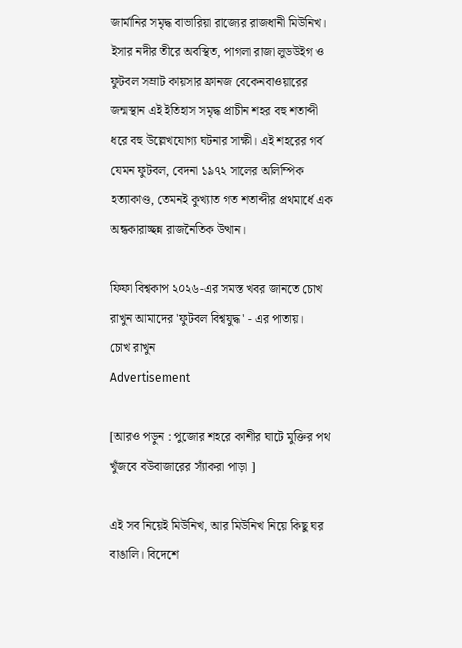জার্মানির সমৃদ্ধ বাভারিয়া রাজ্যের রাজধানী মিউনিখ। ইসার নদীর তীরে অবস্থিত, পাগলা রাজা লুডউইগ ও ফুটবল সম্রাট কায়সার ফ্রানজ বেকেনবাওয়ারের জন্মস্থান এই ইতিহাস সমৃদ্ধ প্রাচীন শহর বহু শতাব্দী ধরে বহু উল্লেখযোগ্য ঘটনার সাক্ষী। এই শহরের গর্ব যেমন ফুটবল, বেদনা ১৯৭২ সালের অলিম্পিক হত্যাকাণ্ড, তেমনই কুখ্যাত গত শতাব্দীর প্রথমার্ধে এক অন্ধকারাচ্ছন্ন রাজনৈতিক উত্থান।

ফিফা বিশ্বকাপ ২০২৬-এর সমস্ত খবর জানতে চোখ রাখুন আমাদের 'ফুটবল বিশ্বযুদ্ধ' - এর পাতায়।
চোখ রাখুন
Advertisement

[আরও পড়ুন : পুজোর শহরে কাশীর ঘাটে মুক্তির পথ খুঁজবে বউবাজারের স্যাঁকরা পাড়া ]

এই সব নিয়েই মিউনিখ, আর মিউনিখ নিয়ে কিছু ঘর বাঙালি। বিদেশে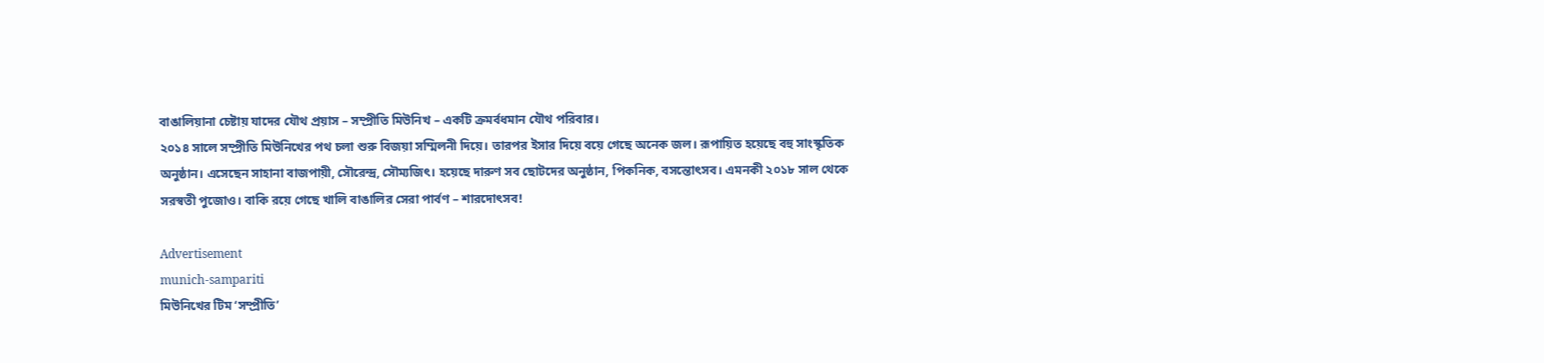বাঙালিয়ানা চেষ্টায় যাদের যৌথ প্রয়াস – সম্প্রীতি মিউনিখ – একটি ক্রমর্বধমান যৌথ পরিবার।
২০১৪ সালে সম্প্রীতি মিউনিখের পথ চলা শুরু বিজয়া সম্মিলনী দিয়ে। তারপর ইসার দিয়ে বয়ে গেছে অনেক জল। রূপায়িত হয়েছে বহু সাংস্কৃতিক অনুষ্ঠান। এসেছেন সাহানা বাজপায়ী, সৌরেন্দ্র, সৌম্যজিৎ। হয়েছে দারুণ সব ছোটদের অনুষ্ঠান, পিকনিক, বসন্তোৎসব। এমনকী ২০১৮ সাল থেকে সরস্বতী পুজোও। বাকি রয়ে গেছে খালি বাঙালির সেরা পার্বণ – শারদোৎসব!

Advertisement
munich-sampariti
মিউনিখের টিম ‘সম্প্রীতি’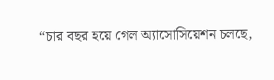“চার বছর হয়ে গেল অ্যাসোসিয়েশন চলছে,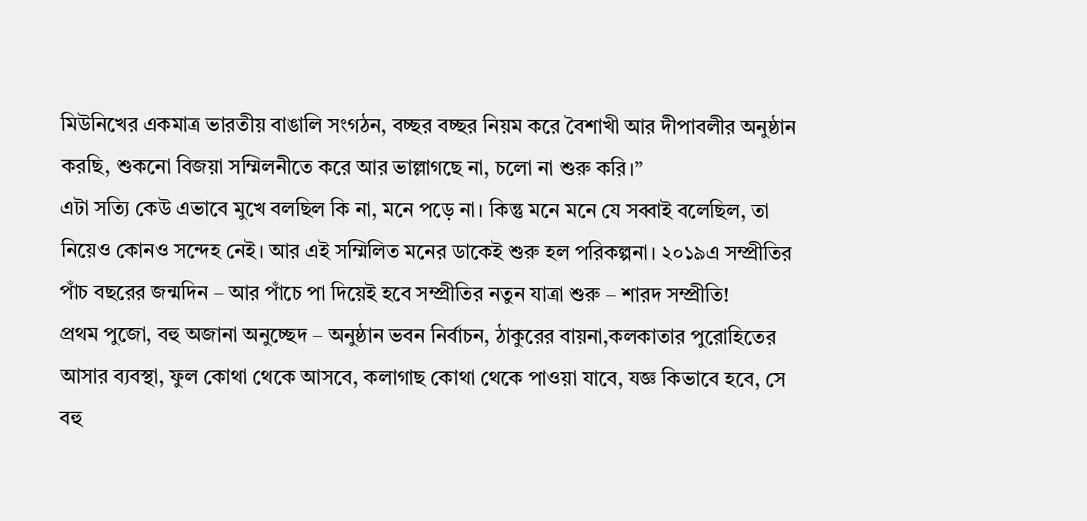মিউনিখের একমাত্র ভারতীয় বাঙালি সংগঠন, বচ্ছর বচ্ছর নিয়ম করে বৈশাখী আর দীপাবলীর অনুষ্ঠান করছি, শুকনো বিজয়া সম্মিলনীতে করে আর ভাল্লাগছে না, চলো না শুরু করি।”
এটা সত্যি কেউ এভাবে মুখে বলছিল কি না, মনে পড়ে না। কিন্তু মনে মনে যে সব্বাই বলেছিল, তা নিয়েও কোনও সন্দেহ নেই। আর এই সম্মিলিত মনের ডাকেই শুরু হল পরিকল্পনা। ২০১৯এ সম্প্রীতির পাঁচ বছরের জন্মদিন – আর পাঁচে পা দিয়েই হবে সম্প্রীতির নতুন যাত্রা শুরু – শারদ সম্প্রীতি!
প্রথম পুজো, বহু অজানা অনুচ্ছেদ – অনুষ্ঠান ভবন নির্বাচন, ঠাকুরের বায়না,কলকাতার পুরোহিতের আসার ব্যবস্থা, ফুল কোথা থেকে আসবে, কলাগাছ কোথা থেকে পাওয়া যাবে, যজ্ঞ কিভাবে হবে, সে বহু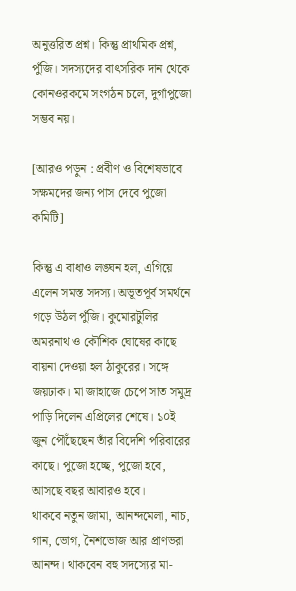অনুত্তরিত প্রশ্ন। কিন্তু প্রাথমিক প্রশ্ন, পুঁজি। সদস্যদের বাৎসরিক দান থেকে কোনওরকমে সংগঠন চলে, দুর্গাপুজো সম্ভব নয়।

[আরও পড়ুন : প্রবীণ ও বিশেষভাবে সক্ষমদের জন্য পাস দেবে পুজো কমিটি]

কিন্তু এ বাধাও লঙ্ঘন হল, এগিয়ে এলেন সমস্ত সদস্য। অভূতপূর্ব সমর্থনে গড়ে উঠল পুঁজি। কুমোরটুলির অমরনাথ ও কৌশিক ঘোষের কাছে বায়না দেওয়া হল ঠাকুরের। সঙ্গে জয়ঢাক। মা জাহাজে চেপে সাত সমুদ্র পাড়ি দিলেন এপ্রিলের শেষে। ১০ই জুন পৌঁছেছেন তাঁর বিদেশি পরিবারের কাছে। পুজো হচ্ছে, পুজো হবে, আসছে বছর আবারও হবে।
থাকবে নতুন জামা, আনন্দমেলা, নাচ, গান, ভোগ, নৈশভোজ আর প্রাণভরা আনন্দ। থাকবেন বহু সদস্যের মা-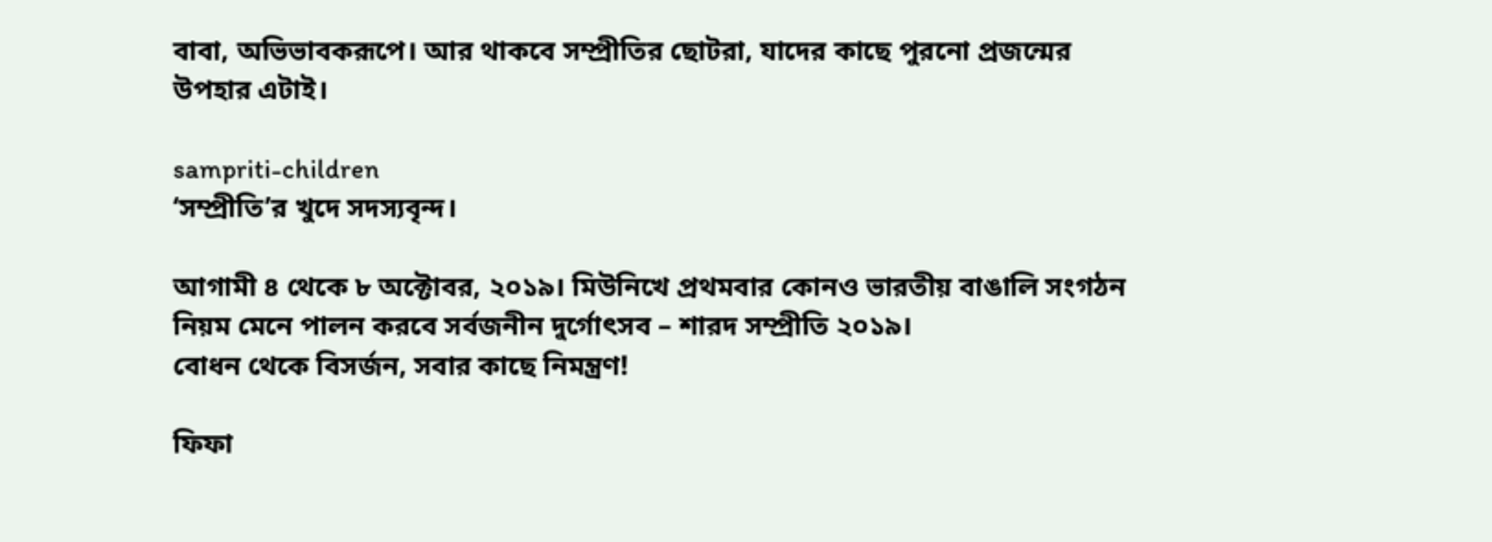বাবা, অভিভাবকরূপে। আর থাকবে সম্প্রীতির ছোটরা, যাদের কাছে পুরনো প্রজন্মের উপহার এটাই।

sampriti-children
‘সম্প্রীতি’র খুদে সদস্যবৃন্দ।

আগামী ৪ থেকে ৮ অক্টোবর, ২০১৯। মিউনিখে প্রথমবার কোনও ভারতীয় বাঙালি সংগঠন নিয়ম মেনে পালন করবে সর্বজনীন দুর্গোৎসব – শারদ সম্প্রীতি ২০১৯।
বোধন থেকে বিসর্জন, সবার কাছে নিমন্ত্রণ!

ফিফা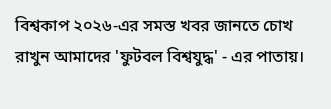বিশ্বকাপ ২০২৬-এর সমস্ত খবর জানতে চোখ রাখুন আমাদের 'ফুটবল বিশ্বযুদ্ধ' - এর পাতায়।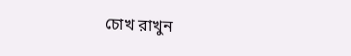চোখ রাখুন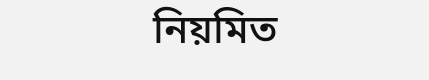নিয়মিত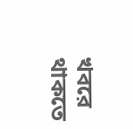খবরে থাকতে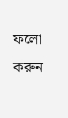ফলো করুন